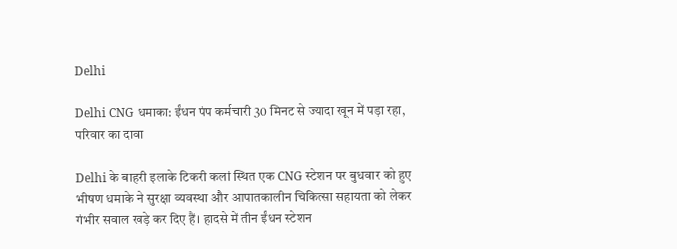Delhi

Delhi CNG धमाका: ईंधन पंप कर्मचारी 30 मिनट से ज्यादा खून में पड़ा रहा, परिवार का दावा

Delhi के बाहरी इलाके टिकरी कलां स्थित एक CNG स्टेशन पर बुधवार को हुए भीषण धमाके ने सुरक्षा व्यवस्था और आपातकालीन चिकित्सा सहायता को लेकर गंभीर सवाल खड़े कर दिए हैं। हादसे में तीन ईंधन स्टेशन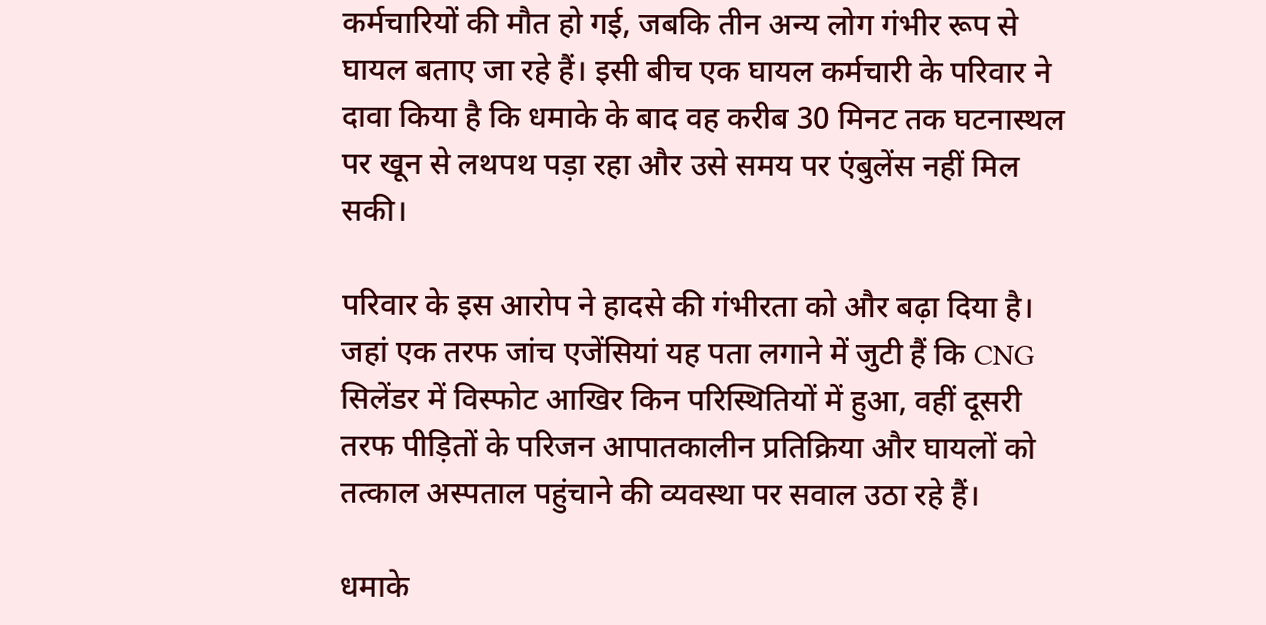कर्मचारियों की मौत हो गई, जबकि तीन अन्य लोग गंभीर रूप से घायल बताए जा रहे हैं। इसी बीच एक घायल कर्मचारी के परिवार ने दावा किया है कि धमाके के बाद वह करीब 30 मिनट तक घटनास्थल पर खून से लथपथ पड़ा रहा और उसे समय पर एंबुलेंस नहीं मिल सकी।

परिवार के इस आरोप ने हादसे की गंभीरता को और बढ़ा दिया है। जहां एक तरफ जांच एजेंसियां यह पता लगाने में जुटी हैं कि CNG सिलेंडर में विस्फोट आखिर किन परिस्थितियों में हुआ, वहीं दूसरी तरफ पीड़ितों के परिजन आपातकालीन प्रतिक्रिया और घायलों को तत्काल अस्पताल पहुंचाने की व्यवस्था पर सवाल उठा रहे हैं।

धमाके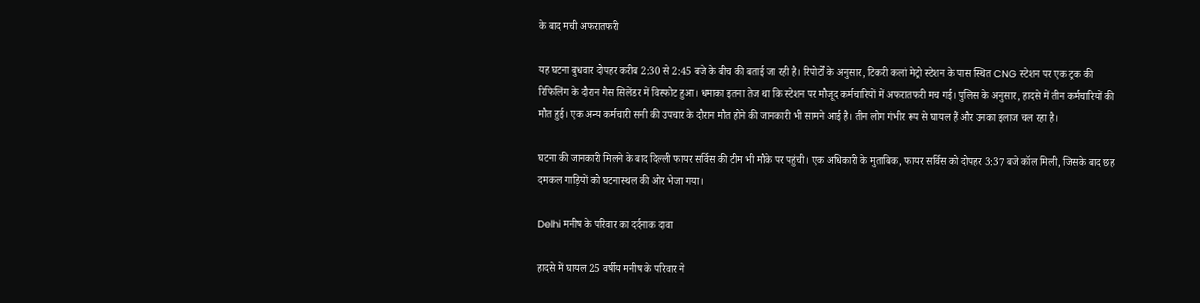के बाद मची अफरातफरी

यह घटना बुधवार दोपहर करीब 2:30 से 2:45 बजे के बीच की बताई जा रही है। रिपोर्टों के अनुसार, टिकरी कलां मेट्रो स्टेशन के पास स्थित CNG स्टेशन पर एक ट्रक की रिफिलिंग के दौरान गैस सिलेंडर में विस्फोट हुआ। धमाका इतना तेज था कि स्टेशन पर मौजूद कर्मचारियों में अफरातफरी मच गई। पुलिस के अनुसार, हादसे में तीन कर्मचारियों की मौत हुई। एक अन्य कर्मचारी सनी की उपचार के दौरान मौत होने की जानकारी भी सामने आई है। तीन लोग गंभीर रूप से घायल हैं और उनका इलाज चल रहा है।

घटना की जानकारी मिलने के बाद दिल्ली फायर सर्विस की टीम भी मौके पर पहुंची। एक अधिकारी के मुताबिक, फायर सर्विस को दोपहर 3:37 बजे कॉल मिली, जिसके बाद छह दमकल गाड़ियों को घटनास्थल की ओर भेजा गया।

Delhi मनीष के परिवार का दर्दनाक दावा

हादसे में घायल 25 वर्षीय मनीष के परिवार ने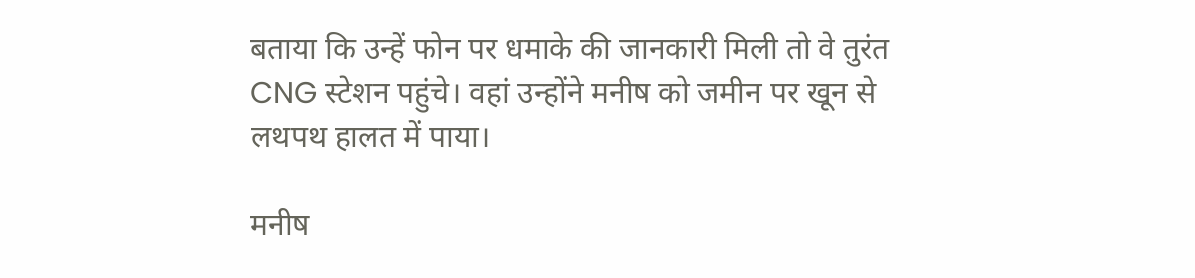बताया कि उन्हें फोन पर धमाके की जानकारी मिली तो वे तुरंत CNG स्टेशन पहुंचे। वहां उन्होंने मनीष को जमीन पर खून से लथपथ हालत में पाया।

मनीष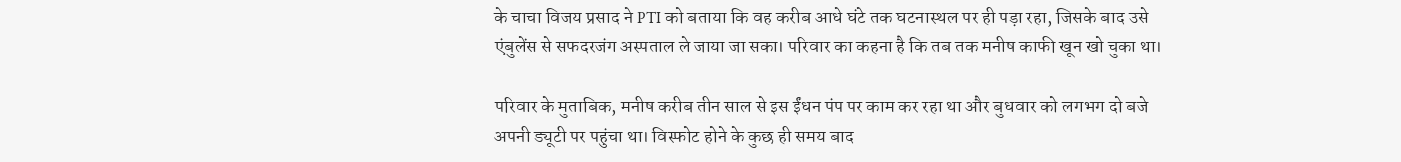के चाचा विजय प्रसाद ने PTI को बताया कि वह करीब आधे घंटे तक घटनास्थल पर ही पड़ा रहा, जिसके बाद उसे एंबुलेंस से सफदरजंग अस्पताल ले जाया जा सका। परिवार का कहना है कि तब तक मनीष काफी खून खो चुका था।

परिवार के मुताबिक, मनीष करीब तीन साल से इस ईंधन पंप पर काम कर रहा था और बुधवार को लगभग दो बजे अपनी ड्यूटी पर पहुंचा था। विस्फोट होने के कुछ ही समय बाद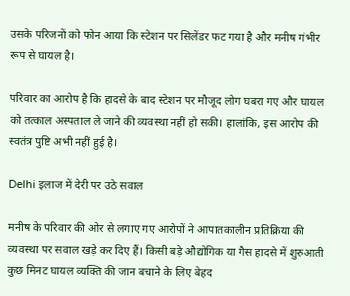उसके परिजनों को फोन आया कि स्टेशन पर सिलेंडर फट गया है और मनीष गंभीर रूप से घायल है।

परिवार का आरोप है कि हादसे के बाद स्टेशन पर मौजूद लोग घबरा गए और घायल को तत्काल अस्पताल ले जाने की व्यवस्था नहीं हो सकी। हालांकि, इस आरोप की स्वतंत्र पुष्टि अभी नहीं हुई है।

Delhi इलाज में देरी पर उठे सवाल

मनीष के परिवार की ओर से लगाए गए आरोपों ने आपातकालीन प्रतिक्रिया की व्यवस्था पर सवाल खड़े कर दिए हैं। किसी बड़े औद्योगिक या गैस हादसे में शुरुआती कुछ मिनट घायल व्यक्ति की जान बचाने के लिए बेहद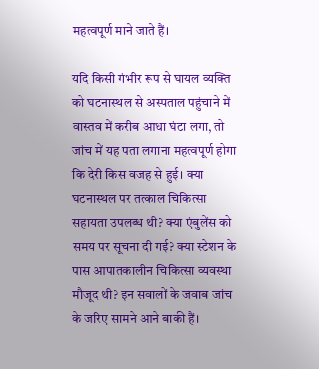महत्वपूर्ण माने जाते हैं।

यदि किसी गंभीर रूप से घायल व्यक्ति को घटनास्थल से अस्पताल पहुंचाने में वास्तव में करीब आधा घंटा लगा, तो जांच में यह पता लगाना महत्वपूर्ण होगा कि देरी किस वजह से हुई। क्या घटनास्थल पर तत्काल चिकित्सा सहायता उपलब्ध थी? क्या एंबुलेंस को समय पर सूचना दी गई? क्या स्टेशन के पास आपातकालीन चिकित्सा व्यवस्था मौजूद थी? इन सवालों के जवाब जांच के जरिए सामने आने बाकी हैं।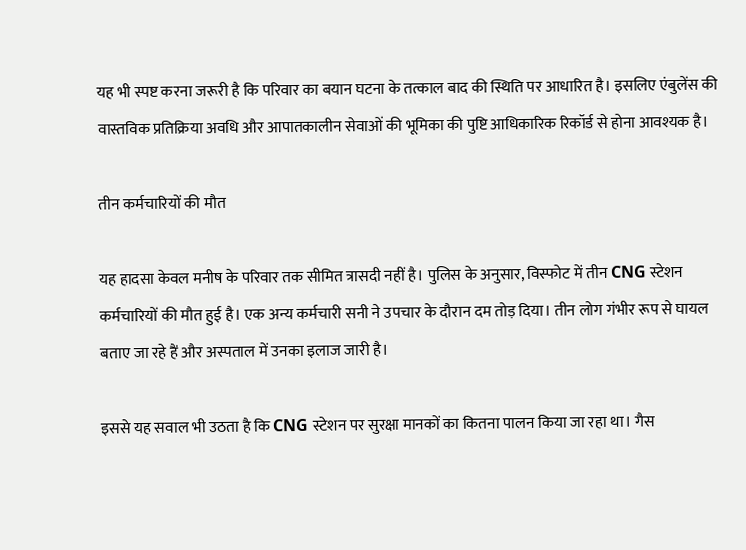यह भी स्पष्ट करना जरूरी है कि परिवार का बयान घटना के तत्काल बाद की स्थिति पर आधारित है। इसलिए एंबुलेंस की वास्तविक प्रतिक्रिया अवधि और आपातकालीन सेवाओं की भूमिका की पुष्टि आधिकारिक रिकॉर्ड से होना आवश्यक है।

तीन कर्मचारियों की मौत

यह हादसा केवल मनीष के परिवार तक सीमित त्रासदी नहीं है। पुलिस के अनुसार, विस्फोट में तीन CNG स्टेशन कर्मचारियों की मौत हुई है। एक अन्य कर्मचारी सनी ने उपचार के दौरान दम तोड़ दिया। तीन लोग गंभीर रूप से घायल बताए जा रहे हैं और अस्पताल में उनका इलाज जारी है।

इससे यह सवाल भी उठता है कि CNG स्टेशन पर सुरक्षा मानकों का कितना पालन किया जा रहा था। गैस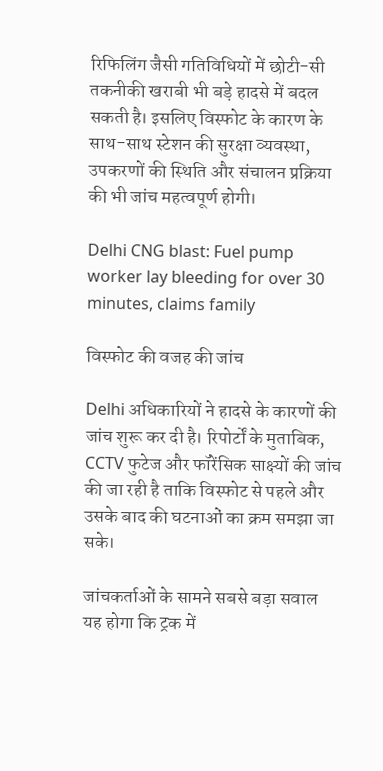रिफिलिंग जैसी गतिविधियों में छोटी-सी तकनीकी खराबी भी बड़े हादसे में बदल सकती है। इसलिए विस्फोट के कारण के साथ-साथ स्टेशन की सुरक्षा व्यवस्था, उपकरणों की स्थिति और संचालन प्रक्रिया की भी जांच महत्वपूर्ण होगी।

Delhi CNG blast: Fuel pump worker lay bleeding for over 30 minutes, claims family

विस्फोट की वजह की जांच

Delhi अधिकारियों ने हादसे के कारणों की जांच शुरू कर दी है। रिपोर्टों के मुताबिक, CCTV फुटेज और फॉरेंसिक साक्ष्यों की जांच की जा रही है ताकि विस्फोट से पहले और उसके बाद की घटनाओं का क्रम समझा जा सके।

जांचकर्ताओं के सामने सबसे बड़ा सवाल यह होगा कि ट्रक में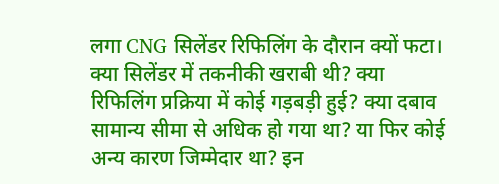लगा CNG सिलेंडर रिफिलिंग के दौरान क्यों फटा। क्या सिलेंडर में तकनीकी खराबी थी? क्या रिफिलिंग प्रक्रिया में कोई गड़बड़ी हुई? क्या दबाव सामान्य सीमा से अधिक हो गया था? या फिर कोई अन्य कारण जिम्मेदार था? इन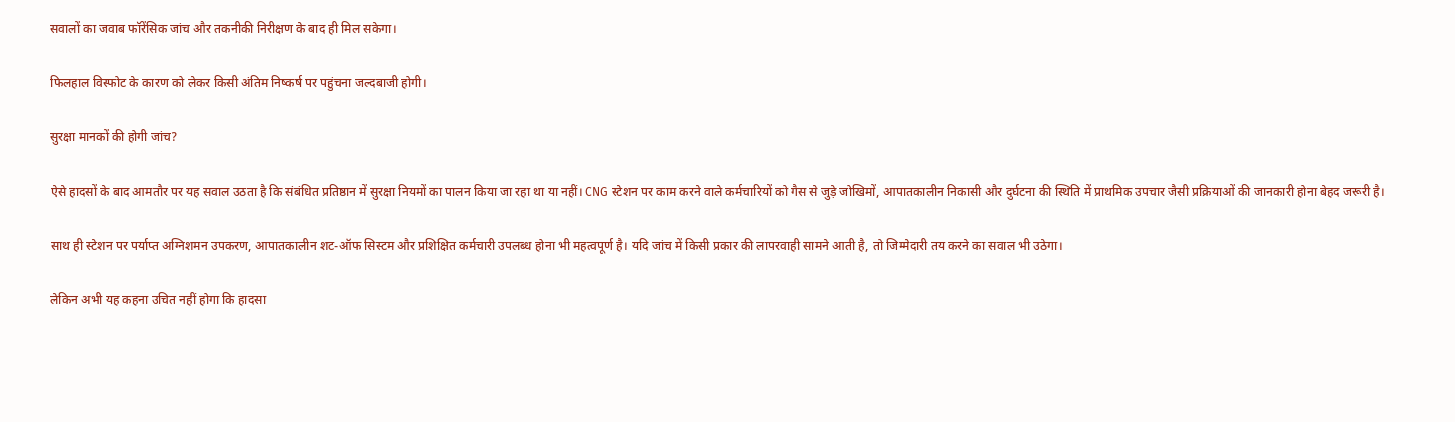सवालों का जवाब फॉरेंसिक जांच और तकनीकी निरीक्षण के बाद ही मिल सकेगा।

फिलहाल विस्फोट के कारण को लेकर किसी अंतिम निष्कर्ष पर पहुंचना जल्दबाजी होगी।

सुरक्षा मानकों की होगी जांच?

ऐसे हादसों के बाद आमतौर पर यह सवाल उठता है कि संबंधित प्रतिष्ठान में सुरक्षा नियमों का पालन किया जा रहा था या नहीं। CNG स्टेशन पर काम करने वाले कर्मचारियों को गैस से जुड़े जोखिमों, आपातकालीन निकासी और दुर्घटना की स्थिति में प्राथमिक उपचार जैसी प्रक्रियाओं की जानकारी होना बेहद जरूरी है।

साथ ही स्टेशन पर पर्याप्त अग्निशमन उपकरण, आपातकालीन शट-ऑफ सिस्टम और प्रशिक्षित कर्मचारी उपलब्ध होना भी महत्वपूर्ण है। यदि जांच में किसी प्रकार की लापरवाही सामने आती है, तो जिम्मेदारी तय करने का सवाल भी उठेगा।

लेकिन अभी यह कहना उचित नहीं होगा कि हादसा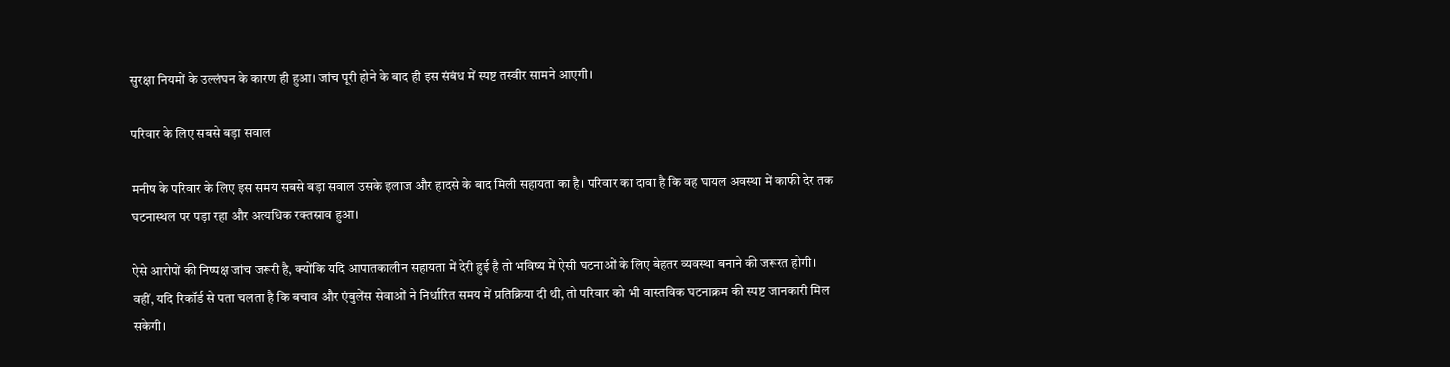सुरक्षा नियमों के उल्लंघन के कारण ही हुआ। जांच पूरी होने के बाद ही इस संबंध में स्पष्ट तस्वीर सामने आएगी।

परिवार के लिए सबसे बड़ा सवाल

मनीष के परिवार के लिए इस समय सबसे बड़ा सवाल उसके इलाज और हादसे के बाद मिली सहायता का है। परिवार का दावा है कि वह घायल अवस्था में काफी देर तक घटनास्थल पर पड़ा रहा और अत्यधिक रक्तस्राव हुआ।

ऐसे आरोपों की निष्पक्ष जांच जरूरी है, क्योंकि यदि आपातकालीन सहायता में देरी हुई है तो भविष्य में ऐसी घटनाओं के लिए बेहतर व्यवस्था बनाने की जरूरत होगी। वहीं, यदि रिकॉर्ड से पता चलता है कि बचाव और एंबुलेंस सेवाओं ने निर्धारित समय में प्रतिक्रिया दी थी, तो परिवार को भी वास्तविक घटनाक्रम की स्पष्ट जानकारी मिल सकेगी।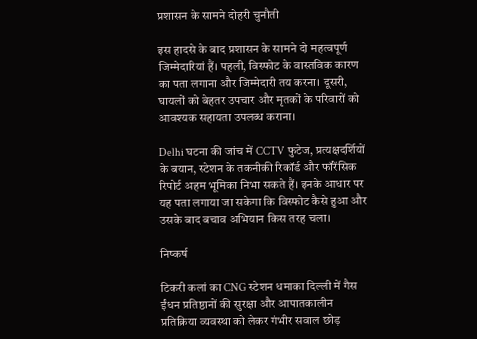प्रशासन के सामने दोहरी चुनौती

इस हादसे के बाद प्रशासन के सामने दो महत्वपूर्ण जिम्मेदारियां हैं। पहली, विस्फोट के वास्तविक कारण का पता लगाना और जिम्मेदारी तय करना। दूसरी, घायलों को बेहतर उपचार और मृतकों के परिवारों को आवश्यक सहायता उपलब्ध कराना।

Delhi घटना की जांच में CCTV फुटेज, प्रत्यक्षदर्शियों के बयान, स्टेशन के तकनीकी रिकॉर्ड और फॉरेंसिक रिपोर्ट अहम भूमिका निभा सकते हैं। इनके आधार पर यह पता लगाया जा सकेगा कि विस्फोट कैसे हुआ और उसके बाद बचाव अभियान किस तरह चला।

निष्कर्ष

टिकरी कलां का CNG स्टेशन धमाका दिल्ली में गैस ईंधन प्रतिष्ठानों की सुरक्षा और आपातकालीन प्रतिक्रिया व्यवस्था को लेकर गंभीर सवाल छोड़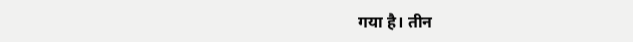गया है। तीन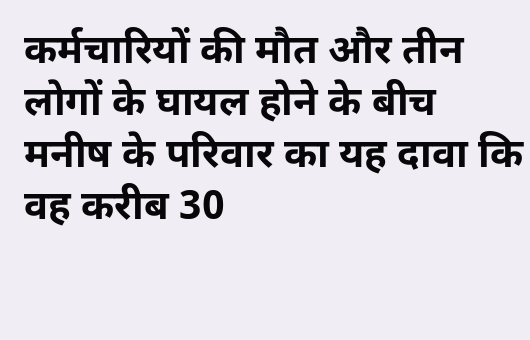कर्मचारियों की मौत और तीन लोगों के घायल होने के बीच मनीष के परिवार का यह दावा कि वह करीब 30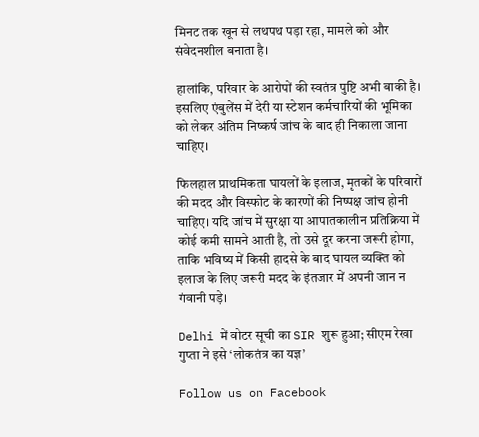मिनट तक खून से लथपथ पड़ा रहा, मामले को और संवेदनशील बनाता है।

हालांकि, परिवार के आरोपों की स्वतंत्र पुष्टि अभी बाकी है। इसलिए एंबुलेंस में देरी या स्टेशन कर्मचारियों की भूमिका को लेकर अंतिम निष्कर्ष जांच के बाद ही निकाला जाना चाहिए।

फिलहाल प्राथमिकता घायलों के इलाज, मृतकों के परिवारों की मदद और विस्फोट के कारणों की निष्पक्ष जांच होनी चाहिए। यदि जांच में सुरक्षा या आपातकालीन प्रतिक्रिया में कोई कमी सामने आती है, तो उसे दूर करना जरूरी होगा, ताकि भविष्य में किसी हादसे के बाद घायल व्यक्ति को इलाज के लिए जरूरी मदद के इंतजार में अपनी जान न गंवानी पड़े।

Delhi में वोटर सूची का SIR शुरू हुआ; सीएम रेखा गुप्ता ने इसे ‘लोकतंत्र का यज्ञ’

Follow us on Facebook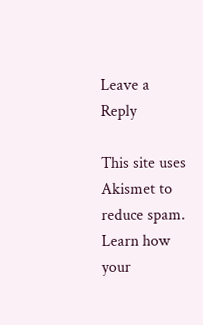Leave a Reply

This site uses Akismet to reduce spam. Learn how your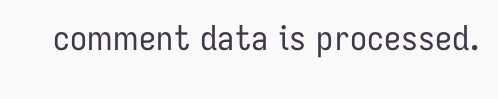comment data is processed.